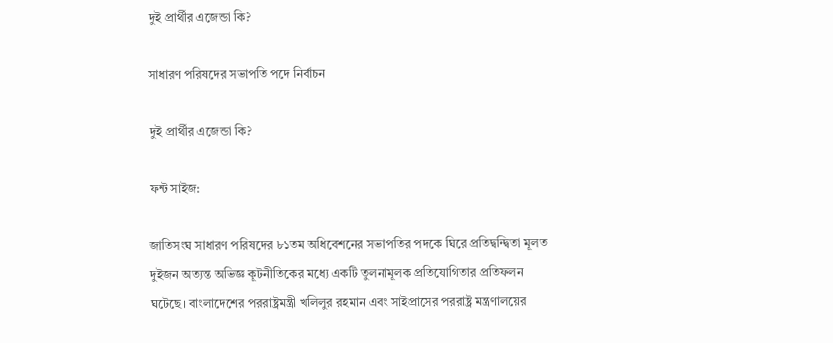দুই প্রার্থীর এজেন্ডা কি?

সাধারণ পরিষদের সভাপতি পদে নির্বাচন

দুই প্রার্থীর এজেন্ডা কি?

ফন্ট সাইজ:

জাতিসংঘ সাধারণ পরিষদের ৮১তম অধিবেশনের সভাপতির পদকে ঘিরে প্রতিদ্বন্দ্বিতা মূলত দুইজন অত্যন্ত অভিজ্ঞ কূটনীতিকের মধ্যে একটি তুলনামূলক প্রতিযোগিতার প্রতিফলন ঘটেছে। বাংলাদেশের পররাষ্ট্রমন্ত্রী খলিলুর রহমান এবং সাইপ্রাসের পররাষ্ট্র মন্ত্রণালয়ের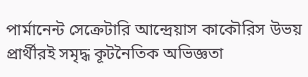পার্মানেন্ট সেক্রেটারি আন্দ্রেয়াস কাকৌরিস উভয় প্রার্থীরই সমৃদ্ধ কূটনৈতিক অভিজ্ঞতা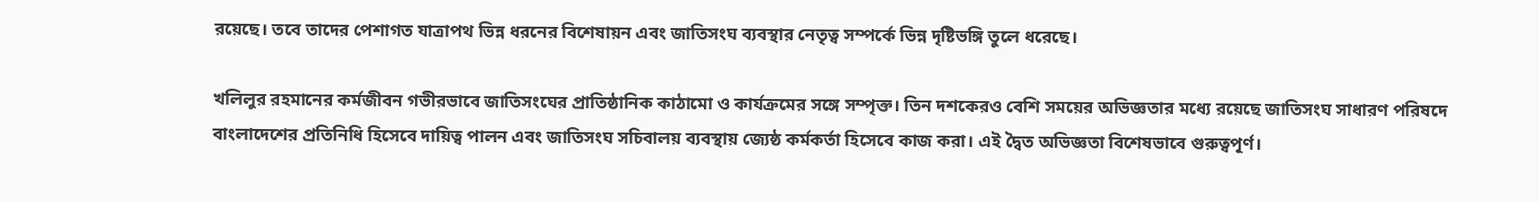রয়েছে। তবে তাদের পেশাগত যাত্রাপথ ভিন্ন ধরনের বিশেষায়ন এবং জাতিসংঘ ব্যবস্থার নেতৃত্ব সম্পর্কে ভিন্ন দৃষ্টিভঙ্গি তুলে ধরেছে।

খলিলুর রহমানের কর্মজীবন গভীরভাবে জাতিসংঘের প্রাতিষ্ঠানিক কাঠামো ও কার্যক্রমের সঙ্গে সম্পৃক্ত। তিন দশকেরও বেশি সময়ের অভিজ্ঞতার মধ্যে রয়েছে জাতিসংঘ সাধারণ পরিষদে বাংলাদেশের প্রতিনিধি হিসেবে দায়িত্ব পালন এবং জাতিসংঘ সচিবালয় ব্যবস্থায় জ্যেষ্ঠ কর্মকর্তা হিসেবে কাজ করা। এই দ্বৈত অভিজ্ঞতা বিশেষভাবে গুরুত্বপূর্ণ।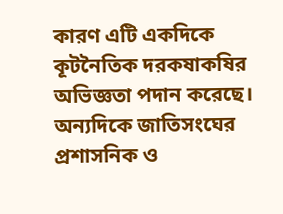কারণ এটি একদিকে কূটনৈতিক দরকষাকষির অভিজ্ঞতা পদান করেছে। অন্যদিকে জাতিসংঘের প্রশাসনিক ও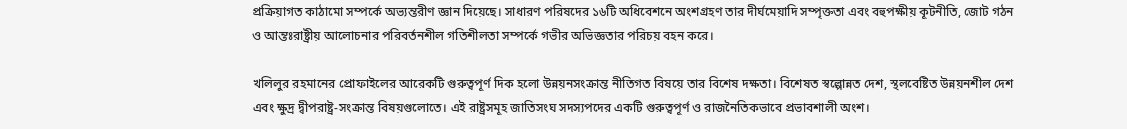প্রক্রিয়াগত কাঠামো সম্পর্কে অভ্যন্তরীণ জ্ঞান দিয়েছে। সাধারণ পরিষদের ১৬টি অধিবেশনে অংশগ্রহণ তার দীর্ঘমেয়াদি সম্পৃক্ততা এবং বহুপক্ষীয় কূটনীতি, জোট গঠন ও আন্তঃরাষ্ট্রীয় আলোচনার পরিবর্তনশীল গতিশীলতা সম্পর্কে গভীর অভিজ্ঞতার পরিচয় বহন করে।

খলিলুর রহমানের প্রোফাইলের আরেকটি গুরুত্বপূর্ণ দিক হলো উন্নয়নসংক্রান্ত নীতিগত বিষয়ে তার বিশেষ দক্ষতা। বিশেষত স্বল্পোন্নত দেশ, স্থলবেষ্টিত উন্নয়নশীল দেশ এবং ক্ষুদ্র দ্বীপরাষ্ট্র-সংক্রান্ত বিষয়গুলোতে। এই রাষ্ট্রসমূহ জাতিসংঘ সদস্যপদের একটি গুরুত্বপূর্ণ ও রাজনৈতিকভাবে প্রভাবশালী অংশ।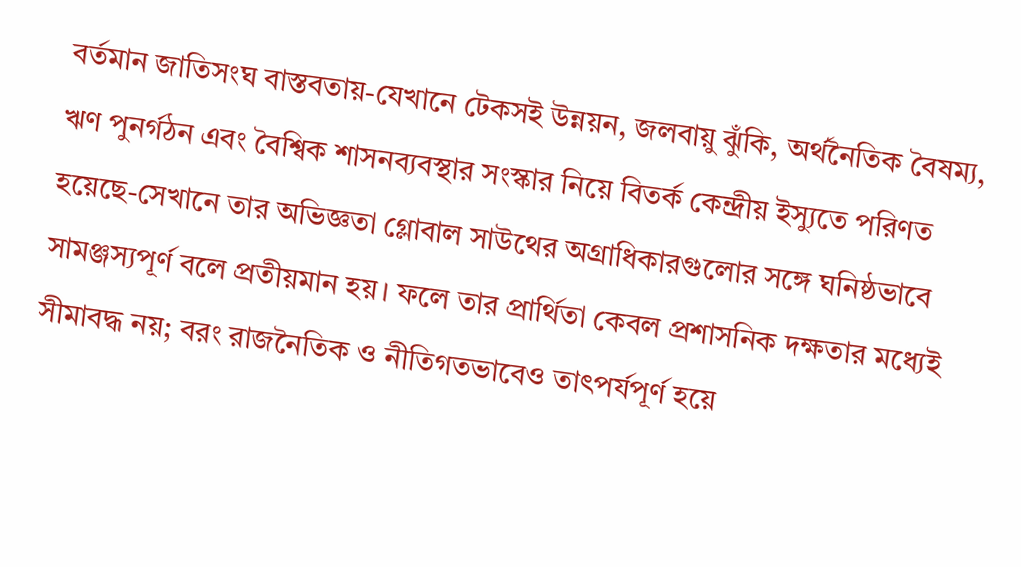বর্তমান জাতিসংঘ বাস্তবতায়-যেখানে টেকসই উন্নয়ন, জলবায়ু ঝুঁকি, অর্থনৈতিক বৈষম্য, ঋণ পুনর্গঠন এবং বৈশ্বিক শাসনব্যবস্থার সংস্কার নিয়ে বিতর্ক কেন্দ্রীয় ইস্যুতে পরিণত হয়েছে-সেখানে তার অভিজ্ঞতা গ্লোবাল সাউথের অগ্রাধিকারগুলোর সঙ্গে ঘনিষ্ঠভাবে সামঞ্জস্যপূর্ণ বলে প্রতীয়মান হয়। ফলে তার প্রার্থিতা কেবল প্রশাসনিক দক্ষতার মধ্যেই সীমাবদ্ধ নয়; বরং রাজনৈতিক ও নীতিগতভাবেও তাৎপর্যপূর্ণ হয়ে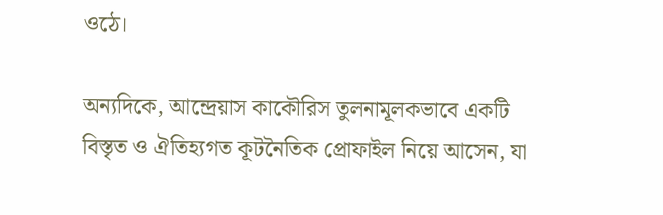ওঠে।

অন্যদিকে, আন্দ্রেয়াস কাকৌরিস তুলনামূলকভাবে একটি বিস্তৃত ও ঐতিহ্যগত কূটনৈতিক প্রোফাইল নিয়ে আসেন, যা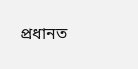প্রধানত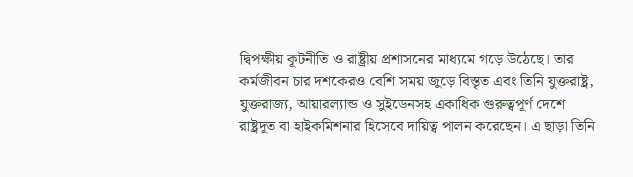দ্বিপক্ষীয় কূটনীতি ও রাষ্ট্রীয় প্রশাসনের মাধ্যমে গড়ে উঠেছে। তার কর্মজীবন চার দশকেরও বেশি সময় জুড়ে বিস্তৃত এবং তিনি যুক্তরাষ্ট্র, যুক্তরাজ্য, আয়ারল্যান্ড ও সুইডেনসহ একাধিক গুরুত্বপূর্ণ দেশে রাষ্ট্রদূত বা হাইকমিশনার হিসেবে দায়িত্ব পালন করেছেন। এ ছাড়া তিনি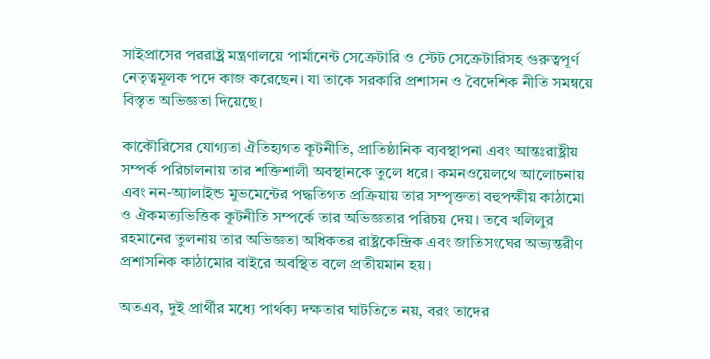সাইপ্রাসের পররাষ্ট্র্র মন্ত্রণালয়ে পার্মানেন্ট সেক্রেটারি ও স্টেট সেক্রেটারিসহ গুরুত্বপূর্ণ নেতৃত্বমূলক পদে কাজ করেছেন। যা তাকে সরকারি প্রশাসন ও বৈদেশিক নীতি সমন্বয়ে বিস্তৃত অভিজ্ঞতা দিয়েছে।

কাকৌরিসের যোগ্যতা ঐতিহ্যগত কূটনীতি, প্রাতিষ্ঠানিক ব্যবস্থাপনা এবং আন্তঃরাষ্ট্রীয় সম্পর্ক পরিচালনায় তার শক্তিশালী অবস্থানকে তুলে ধরে। কমনওয়েলথে আলোচনায় এবং নন-অ্যালাইন্ড মুভমেন্টের পদ্ধতিগত প্রক্রিয়ায় তার সম্পৃক্ততা বহুপক্ষীয় কাঠামো ও ঐকমত্যভিত্তিক কূটনীতি সম্পর্কে তার অভিজ্ঞতার পরিচয় দেয়। তবে খলিলুর রহমানের তুলনায় তার অভিজ্ঞতা অধিকতর রাষ্ট্রকেন্দ্রিক এবং জাতিসংঘের অভ্যন্তরীণ প্রশাসনিক কাঠামোর বাইরে অবস্থিত বলে প্রতীয়মান হয়।

অতএব, দুই প্রার্থীর মধ্যে পার্থক্য দক্ষতার ঘাটতিতে নয়, বরং তাদের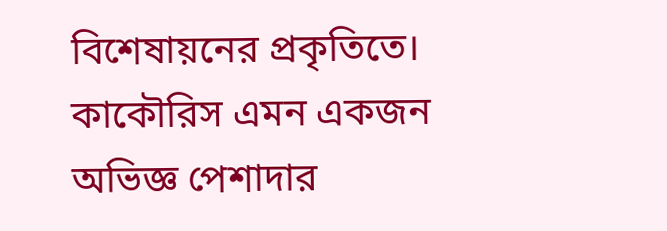বিশেষায়নের প্রকৃতিতে। কাকৌরিস এমন একজন অভিজ্ঞ পেশাদার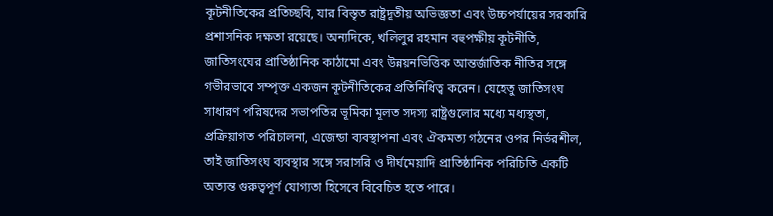কূটনীতিকের প্রতিচ্ছবি, যার বিস্তৃত রাষ্ট্রদূতীয় অভিজ্ঞতা এবং উচ্চপর্যায়ের সরকারি প্রশাসনিক দক্ষতা রয়েছে। অন্যদিকে, খলিলুর রহমান বহুপক্ষীয় কূটনীতি, জাতিসংঘের প্রাতিষ্ঠানিক কাঠামো এবং উন্নয়নভিত্তিক আন্তর্জাতিক নীতির সঙ্গে গভীরভাবে সম্পৃক্ত একজন কূটনীতিকের প্রতিনিধিত্ব করেন। যেহেতু জাতিসংঘ সাধারণ পরিষদের সভাপতির ভূমিকা মূলত সদস্য রাষ্ট্রগুলোর মধ্যে মধ্যস্থতা, প্রক্রিয়াগত পরিচালনা, এজেন্ডা ব্যবস্থাপনা এবং ঐকমত্য গঠনের ওপর নির্ভরশীল, তাই জাতিসংঘ ব্যবস্থার সঙ্গে সরাসরি ও দীর্ঘমেয়াদি প্রাতিষ্ঠানিক পরিচিতি একটি অত্যন্ত গুরুত্বপূর্ণ যোগ্যতা হিসেবে বিবেচিত হতে পারে।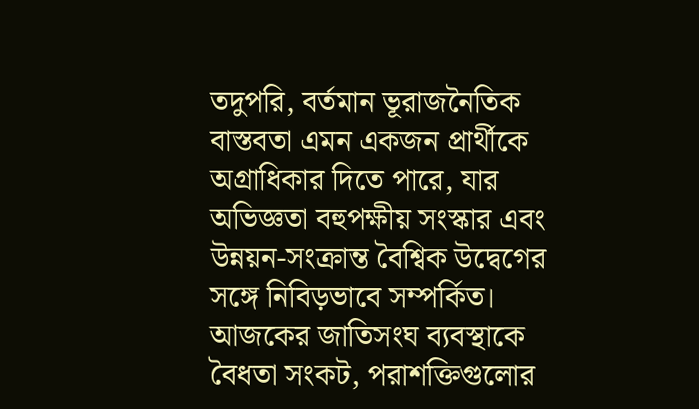তদুপরি, বর্তমান ভূরাজনৈতিক বাস্তবতা এমন একজন প্রার্থীকে অগ্রাধিকার দিতে পারে, যার অভিজ্ঞতা বহুপক্ষীয় সংস্কার এবং উন্নয়ন-সংক্রান্ত বৈশ্বিক উদ্বেগের সঙ্গে নিবিড়ভাবে সম্পর্কিত। আজকের জাতিসংঘ ব্যবস্থাকে বৈধতা সংকট, পরাশক্তিগুলোর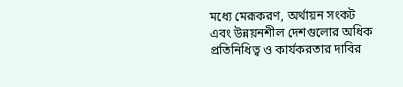মধ্যে মেরূকরণ, অর্থায়ন সংকট এবং উন্নয়নশীল দেশগুলোর অধিক প্রতিনিধিত্ব ও কার্যকরতার দাবির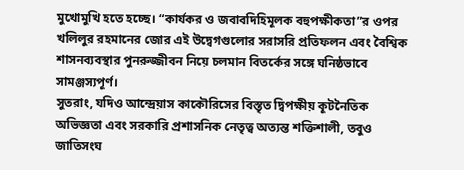মুখোমুখি হতে হচ্ছে। “কার্যকর ও জবাবদিহিমূলক বহুপক্ষীকতা”র ওপর খলিলুর রহমানের জোর এই উদ্বেগগুলোর সরাসরি প্রতিফলন এবং বৈশ্বিক শাসনব্যবস্থার পুনরুজ্জীবন নিয়ে চলমান বিতর্কের সঙ্গে ঘনিষ্ঠভাবে সামঞ্জস্যপূর্ণ।
সুতরাং, যদিও আন্দ্রেয়াস কাকৌরিসের বিস্তৃত দ্বিপক্ষীয় কূটনৈতিক অভিজ্ঞতা এবং সরকারি প্রশাসনিক নেতৃত্ব অত্যন্ত শক্তিশালী, তবুও জাতিসংঘ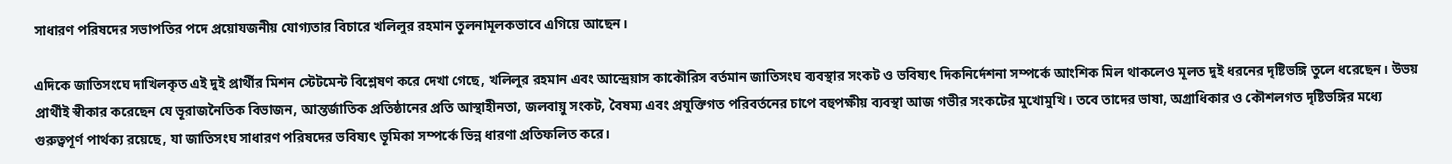সাধারণ পরিষদের সভাপতির পদে প্রয়োযজনীয় যোগ্যতার বিচারে খলিলুর রহমান তুলনামূলকভাবে এগিয়ে আছেন।

এদিকে জাতিসংঘে দাখিলকৃত এই দুই প্রার্থীর মিশন স্টেটমেন্ট বিশ্লেষণ করে দেখা গেছে, খলিলুর রহমান এবং আন্দ্রেয়াস কাকৌরিস বর্তমান জাতিসংঘ ব্যবস্থার সংকট ও ভবিষ্যৎ দিকনির্দেশনা সম্পর্কে আংশিক মিল থাকলেও মূলত দুই ধরনের দৃষ্টিভঙ্গি তুলে ধরেছেন। উভয় প্রার্থীই স্বীকার করেছেন যে ভূরাজনৈতিক বিভাজন, আন্তর্জাতিক প্রতিষ্ঠানের প্রতি আস্থাহীনতা, জলবায়ু সংকট, বৈষম্য এবং প্রযুক্তিগত পরিবর্তনের চাপে বহুপক্ষীয় ব্যবস্থা আজ গভীর সংকটের মুখোমুখি। তবে তাদের ভাষা, অগ্রাধিকার ও কৌশলগত দৃষ্টিভঙ্গির মধ্যে গুরুত্বপূর্ণ পার্থক্য রয়েছে, যা জাতিসংঘ সাধারণ পরিষদের ভবিষ্যৎ ভূমিকা সম্পর্কে ভিন্ন ধারণা প্রতিফলিত করে।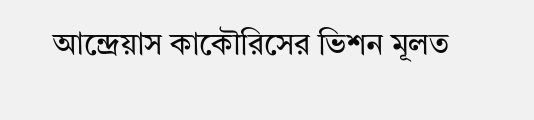আন্দ্রেয়াস কাকৌরিসের ভিশন মূলত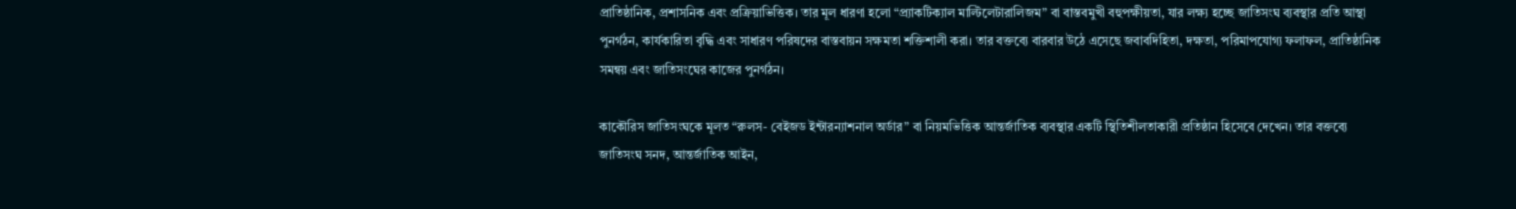প্রাতিষ্ঠানিক, প্রশাসনিক এবং প্রক্রিয়াভিত্তিক। তার মূল ধারণা হলো “প্র্যাকটিক্যাল মাল্টিলেটারালিজম” বা বাস্তবমুখী বহুপক্ষীয়তা, যার লক্ষ্য হচ্ছে জাতিসংঘ ব্যবস্থার প্রতি আস্থা পুনর্গঠন, কার্যকারিতা বৃদ্ধি এবং সাধারণ পরিষদের বাস্তবায়ন সক্ষমতা শক্তিশালী করা। তার বক্তব্যে বারবার উঠে এসেছে জবাবদিহিতা, দক্ষতা, পরিমাপযোগ্য ফলাফল, প্রাতিষ্ঠানিক সমন্বয় এবং জাতিসংঘের কাজের পুনর্গঠন।

কাকৌরিস জাতিসংঘকে মূলত “রুলস- বেইজড ইন্টারন্যাশনাল অর্ডার” বা নিয়মভিত্তিক আন্তর্জাতিক ব্যবস্থার একটি স্থিতিশীলতাকারী প্রতিষ্ঠান হিসেবে দেখেন। তার বক্তব্যে জাতিসংঘ সনদ, আন্তর্জাতিক আইন,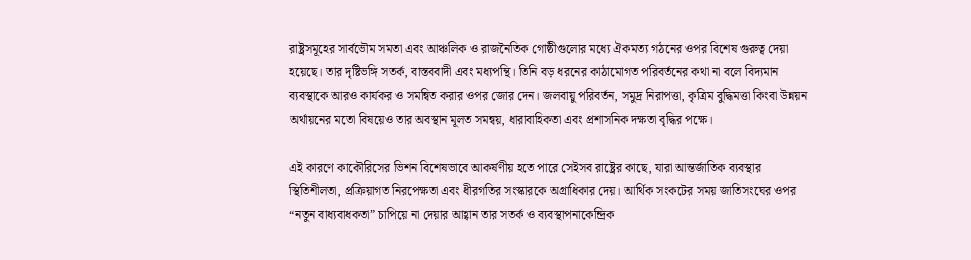রাষ্ট্রসমূহের সার্বভৌম সমতা এবং আঞ্চলিক ও রাজনৈতিক গোষ্ঠীগুলোর মধ্যে ঐকমত্য গঠনের ওপর বিশেষ গুরুত্ব দেয়া হয়েছে। তার দৃষ্টিভঙ্গি সতর্ক, বাস্তববাদী এবং মধ্যপন্থি। তিনি বড় ধরনের কাঠামোগত পরিবর্তনের কথা না বলে বিদ্যমান ব্যবস্থাকে আরও কার্যকর ও সমন্বিত করার ওপর জোর দেন। জলবায়ু পরিবর্তন, সমুদ্র নিরাপত্তা, কৃত্রিম বুদ্ধিমত্তা কিংবা উন্নয়ন অর্থায়নের মতো বিষয়েও তার অবস্থান মূলত সমন্বয়, ধারাবাহিকতা এবং প্রশাসনিক দক্ষতা বৃদ্ধির পক্ষে।

এই কারণে কাকৌরিসের ভিশন বিশেষভাবে আকর্ষণীয় হতে পারে সেইসব রাষ্ট্রের কাছে, যারা আন্তর্জাতিক ব্যবস্থার স্থিতিশীলতা, প্রক্রিয়াগত নিরপেক্ষতা এবং ধীরগতির সংস্কারকে অগ্রাধিকার দেয়। আর্থিক সংকটের সময় জাতিসংঘের ওপর “নতুন বাধ্যবাধকতা” চাপিয়ে না দেয়ার আহ্বান তার সতর্ক ও ব্যবস্থাপনাকেন্দ্রিক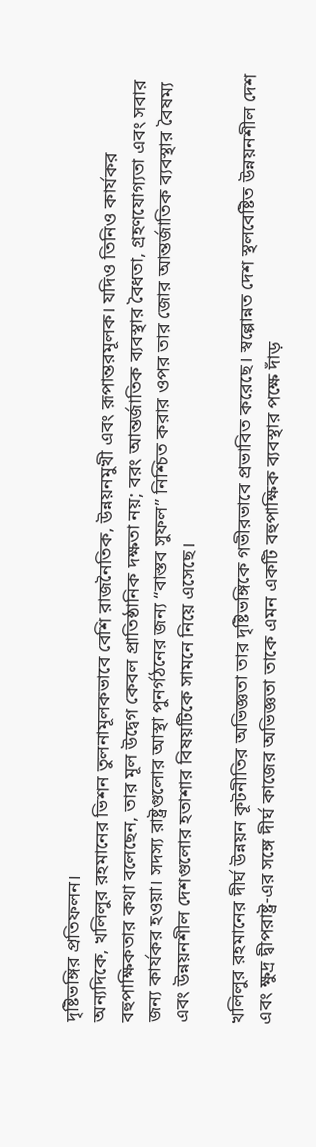দৃষ্টিভঙ্গির প্রতিফলন।
অন্যদিকে, খলিলুর রহমানের ভিশন তুলনামূলকভাবে বেশি রাজনৈতিক, উন্নয়নমুখী এবং রূপান্তরমূলক। যদিও তিনিও কার্যকর বহুপাক্ষিকতার কথা বলেছেন, তার মূল উদ্বেগ কেবল প্রাতিষ্ঠানিক দক্ষতা নয়; বরং আন্তর্জাতিক ব্যবস্থার বৈধতা, গ্রহণযোগ্যতা এবং সবার জন্য কার্যকর হওয়া। সদস্য রাষ্ট্রগুলোর আস্থা পুনর্গঠনের জন্য “বাস্তব সুফল” নিশ্চিত করার ওপর তার জোর আন্তর্জাতিক ব্যবস্থার বৈষম্য এবং উন্নয়নশীল দেশগুলোর হতাশার বিষয়টিকে সামনে নিয়ে এসেছে।

খলিলুর রহমানের দীর্ঘ উন্নয়ন কূটনীতির অভিজ্ঞতা তার দৃষ্টিভঙ্গিকে গভীরভাবে প্রভাবিত করেছে। স্বল্পোন্নত দেশ স্থলবেষ্টিত উন্নয়নশীল দেশ এবং ক্ষুদ্র দ্বীপরাষ্ট্র-এর সঙ্গে দীর্ঘ কাজের অভিজ্ঞতা তাকে এমন একটি বহুপাক্ষিক ব্যবস্থার পক্ষে দাঁড়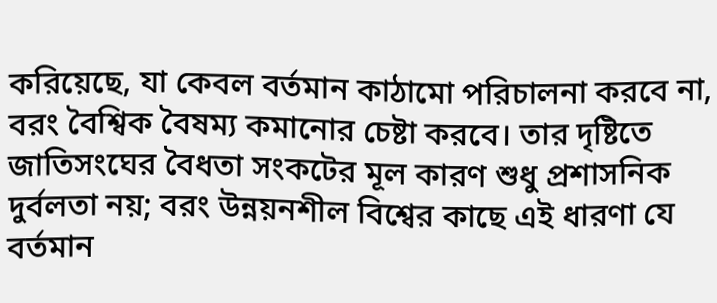করিয়েছে, যা কেবল বর্তমান কাঠামো পরিচালনা করবে না, বরং বৈশ্বিক বৈষম্য কমানোর চেষ্টা করবে। তার দৃষ্টিতে জাতিসংঘের বৈধতা সংকটের মূল কারণ শুধু প্রশাসনিক দুর্বলতা নয়; বরং উন্নয়নশীল বিশ্বের কাছে এই ধারণা যে বর্তমান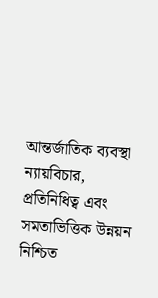আন্তর্জাতিক ব্যবস্থা ন্যায়বিচার, প্রতিনিধিত্ব এবং সমতাভিত্তিক উন্নয়ন নিশ্চিত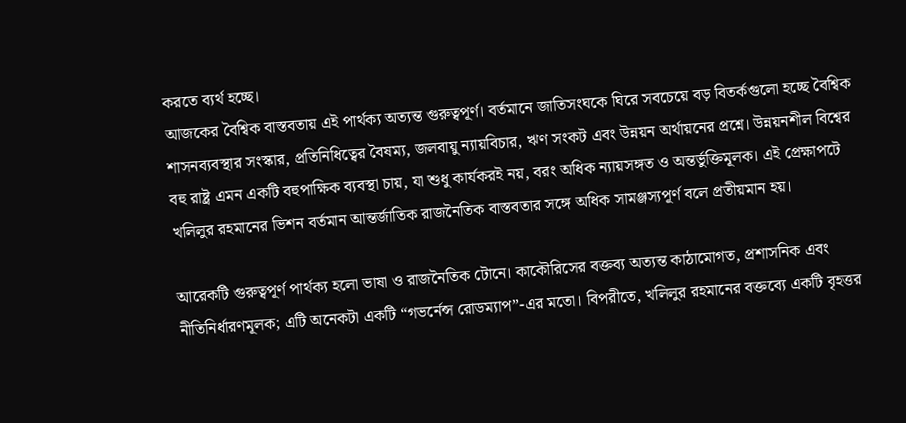করতে ব্যর্থ হচ্ছে।
আজকের বৈশ্বিক বাস্তবতায় এই পার্থক্য অত্যন্ত গুরুত্বপূর্ণ। বর্তমানে জাতিসংঘকে ঘিরে সবচেয়ে বড় বিতর্কগুলো হচ্ছে বৈশ্বিক শাসনব্যবস্থার সংস্কার, প্রতিনিধিত্বের বৈষম্য, জলবায়ু ন্যায়বিচার, ঋণ সংকট এবং উন্নয়ন অর্থায়নের প্রশ্নে। উন্নয়নশীল বিশ্বের বহু রাষ্ট্র এমন একটি বহুপাক্ষিক ব্যবস্থা চায়, যা শুধু কার্যকরই নয়, বরং অধিক ন্যায়সঙ্গত ও অন্তর্ভুক্তিমূলক। এই প্রেক্ষাপটে খলিলুর রহমানের ভিশন বর্তমান আন্তর্জাতিক রাজনৈতিক বাস্তবতার সঙ্গে অধিক সামঞ্জস্যপূর্ণ বলে প্রতীয়মান হয়।

আরেকটি গুরুত্বপূর্ণ পার্থক্য হলো ভাষা ও রাজনৈতিক টোনে। কাকৌরিসের বক্তব্য অত্যন্ত কাঠামোগত, প্রশাসনিক এবং নীতিনির্ধারণমূলক; এটি অনেকটা একটি “গভর্নেন্স রোডম্যাপ”-এর মতো। বিপরীতে, খলিলুর রহমানের বক্তব্যে একটি বৃহত্তর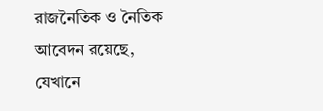রাজনৈতিক ও নৈতিক আবেদন রয়েছে, যেখানে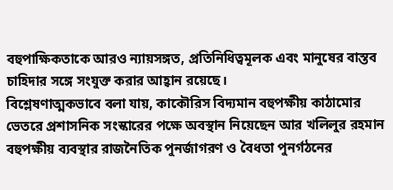বহুপাক্ষিকতাকে আরও ন্যায়সঙ্গত, প্রতিনিধিত্বমূলক এবং মানুষের বাস্তব চাহিদার সঙ্গে সংযুক্ত করার আহ্বান রয়েছে।
বিশ্লেষণাত্মকভাবে বলা যায়, কাকৌরিস বিদ্যমান বহুপক্ষীয় কাঠামোর ভেতরে প্রশাসনিক সংস্কারের পক্ষে অবস্থান নিয়েছেন আর খলিলুর রহমান বহুপক্ষীয় ব্যবস্থার রাজনৈতিক পুনর্জাগরণ ও বৈধতা পুনর্গঠনের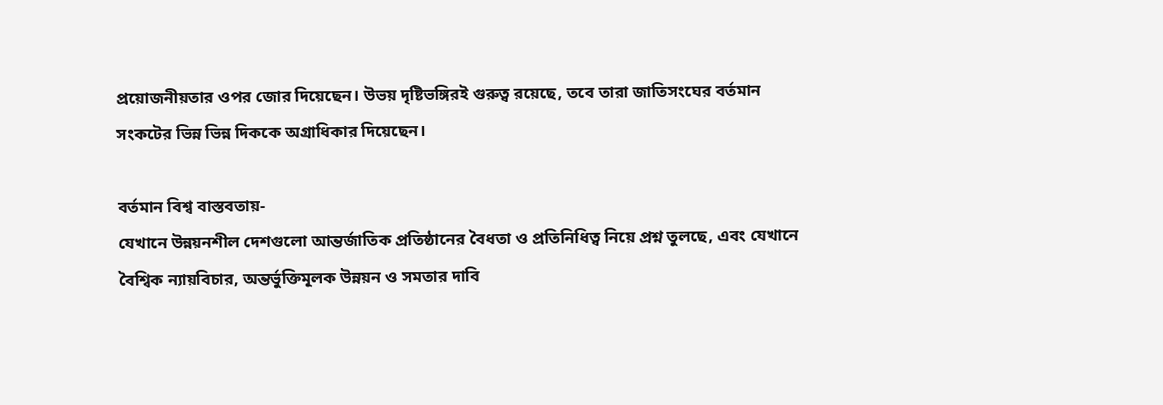প্রয়োজনীয়তার ওপর জোর দিয়েছেন। উভয় দৃষ্টিভঙ্গিরই গুরুত্ব রয়েছে, তবে তারা জাতিসংঘের বর্তমান সংকটের ভিন্ন ভিন্ন দিককে অগ্রাধিকার দিয়েছেন।

বর্তমান বিশ্ব বাস্তবতায়-
যেখানে উন্নয়নশীল দেশগুলো আন্তর্জাতিক প্রতিষ্ঠানের বৈধতা ও প্রতিনিধিত্ব নিয়ে প্রশ্ন তুলছে, এবং যেখানে বৈশ্বিক ন্যায়বিচার, অন্তর্ভুক্তিমূলক উন্নয়ন ও সমতার দাবি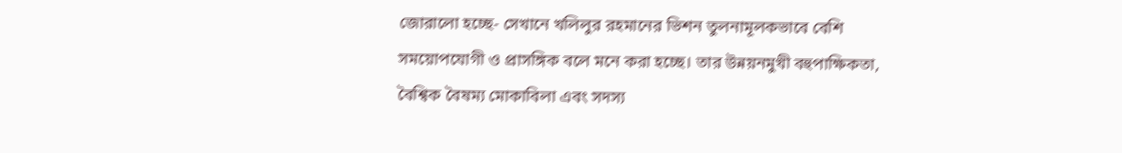জোরালো হচ্ছে- সেখানে খলিলুর রহমানের ভিশন তুলনামূলকভাবে বেশি সময়োপযোগী ও প্রাসঙ্গিক বলে মনে করা হচ্ছে। তার উন্নয়নমুখী বহুপাক্ষিকতা, বৈশ্বিক বৈষম্য মোকাবিলা এবং সদস্য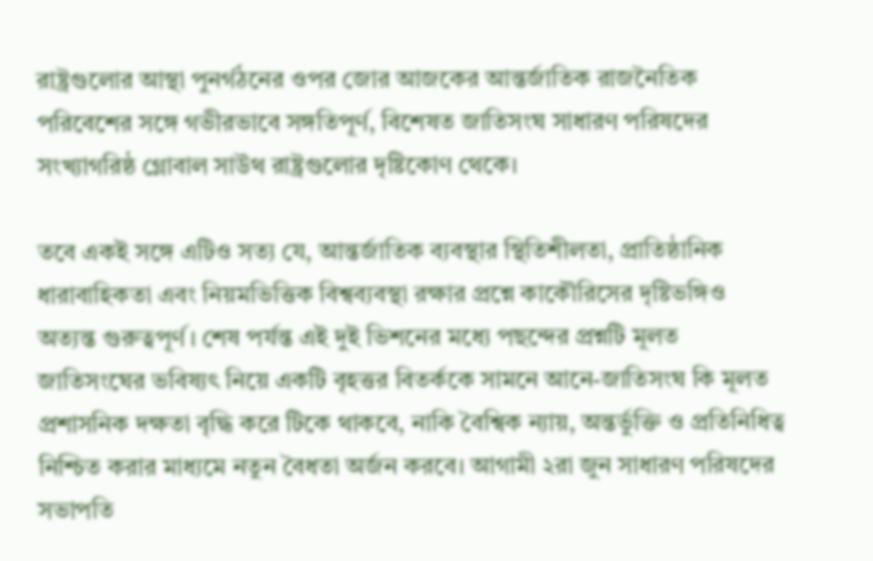রাষ্ট্রগুলোর আস্থা পুনর্গঠনের ওপর জোর আজকের আন্তর্জাতিক রাজনৈতিক পরিবেশের সঙ্গে গভীরভাবে সঙ্গতিপূর্ণ, বিশেষত জাতিসংঘ সাধারণ পরিষদের সংখ্যাগরিষ্ঠ গ্লোবাল সাউথ রাষ্ট্রগুলোর দৃষ্টিকোণ থেকে।

তবে একই সঙ্গে এটিও সত্য যে, আন্তর্জাতিক ব্যবস্থার স্থিতিশীলতা, প্রাতিষ্ঠানিক ধারাবাহিকতা এবং নিয়মভিত্তিক বিশ্বব্যবস্থা রক্ষার প্রশ্নে কাকৌরিসের দৃষ্টিভঙ্গিও অত্যন্ত গুরুত্বপূর্ণ। শেষ পর্যন্ত এই দুই ভিশনের মধ্যে পছন্দের প্রশ্নটি মূলত জাতিসংঘের ভবিষ্যৎ নিয়ে একটি বৃহত্তর বিতর্ককে সামনে আনে-জাতিসংঘ কি মূলত প্রশাসনিক দক্ষতা বৃদ্ধি করে টিকে থাকবে, নাকি বৈশ্বিক ন্যায়, অন্তর্ভুক্তি ও প্রতিনিধিত্ব নিশ্চিত করার মাধ্যমে নতুন বৈধতা অর্জন করবে। আগামী ২রা জুন সাধারণ পরিষদের সভাপতি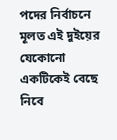পদের নির্বাচনে মূলত এই দুইয়ের যেকোনো একটিকেই বেছে নিবে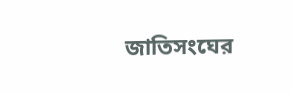জাতিসংঘের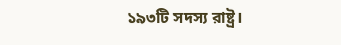১৯৩টি সদস্য রাষ্ট্র।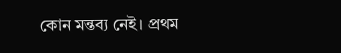কোন মন্তব্য নেই। প্রথম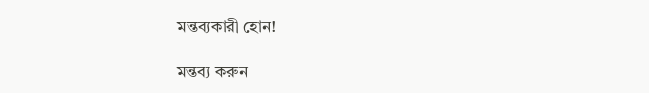মন্তব্যকারী হোন!

মন্তব্য করুন